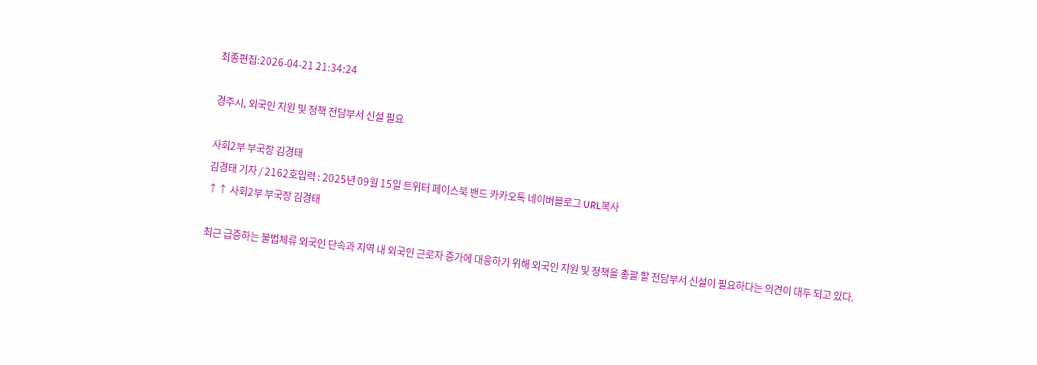최종편집:2026-04-21 21:34:24

경주시, 외국인 지원 및 정책 전담부서 신설 필요

사회2부 부국장 김경태
김경태 기자 / 2162호입력 : 2025년 09월 15일 트위터 페이스북 밴드 카카오톡 네이버블로그 URL복사
↑↑ 사회2부 부국장 김경태

최근 급증하는 불법체류 외국인 단속과 지역 내 외국인 근로자 증가에 대응하기 위해 외국인 지원 및 정책을 총괄 할 전담부서 신설이 필요하다는 의견이 대두 되고 있다.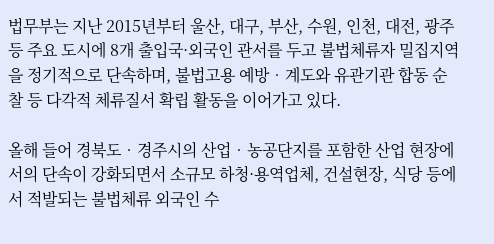법무부는 지난 2015년부터 울산, 대구, 부산, 수원, 인천, 대전, 광주 등 주요 도시에 8개 출입국·외국인 관서를 두고 불법체류자 밀집지역을 정기적으로 단속하며, 불법고용 예방‧계도와 유관기관 합동 순찰 등 다각적 체류질서 확립 활동을 이어가고 있다.

올해 들어 경북도‧경주시의 산업‧농공단지를 포함한 산업 현장에서의 단속이 강화되면서 소규모 하청·용역업체, 건설현장, 식당 등에서 적발되는 불법체류 외국인 수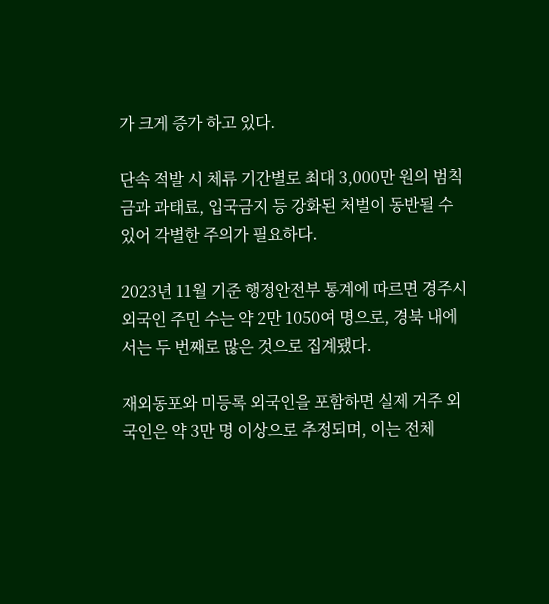가 크게 증가 하고 있다.

단속 적발 시 체류 기간별로 최대 3,000만 원의 범칙금과 과태료, 입국금지 등 강화된 처벌이 동반될 수 있어 각별한 주의가 필요하다.

2023년 11월 기준 행정안전부 통계에 따르면 경주시 외국인 주민 수는 약 2만 1050여 명으로, 경북 내에서는 두 번째로 많은 것으로 집계됐다.

재외동포와 미등록 외국인을 포함하면 실제 거주 외국인은 약 3만 명 이상으로 추정되며, 이는 전체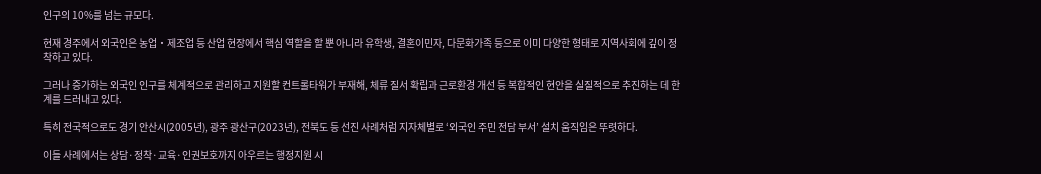인구의 10%를 넘는 규모다.

현재 경주에서 외국인은 농업‧제조업 등 산업 현장에서 핵심 역할을 할 뿐 아니라 유학생, 결혼이민자, 다문화가족 등으로 이미 다양한 형태로 지역사회에 깊이 정착하고 있다.

그러나 증가하는 외국인 인구를 체계적으로 관리하고 지원할 컨트롤타워가 부재해, 체류 질서 확립과 근로환경 개선 등 복합적인 현안을 실질적으로 추진하는 데 한계를 드러내고 있다.

특히 전국적으로도 경기 안산시(2005년), 광주 광산구(2023년), 전북도 등 선진 사례처럼 지자체별로 ‘외국인 주민 전담 부서’ 설치 움직임은 뚜렷하다.

이들 사례에서는 상담·정착·교육·인권보호까지 아우르는 행정지원 시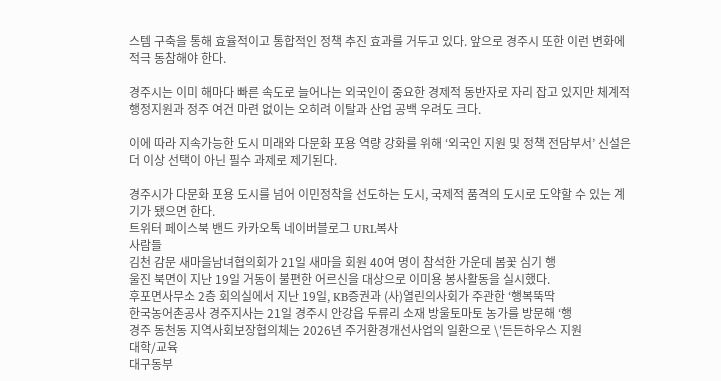스템 구축을 통해 효율적이고 통합적인 정책 추진 효과를 거두고 있다. 앞으로 경주시 또한 이런 변화에 적극 동참해야 한다.

경주시는 이미 해마다 빠른 속도로 늘어나는 외국인이 중요한 경제적 동반자로 자리 잡고 있지만 체계적 행정지원과 정주 여건 마련 없이는 오히려 이탈과 산업 공백 우려도 크다.

이에 따라 지속가능한 도시 미래와 다문화 포용 역량 강화를 위해 ‘외국인 지원 및 정책 전담부서’ 신설은 더 이상 선택이 아닌 필수 과제로 제기된다.

경주시가 다문화 포용 도시를 넘어 이민정착을 선도하는 도시, 국제적 품격의 도시로 도약할 수 있는 계기가 됐으면 한다.
트위터 페이스북 밴드 카카오톡 네이버블로그 URL복사
사람들
김천 감문 새마을남녀협의회가 21일 새마을 회원 40여 명이 참석한 가운데 봄꽃 심기 행
울진 북면이 지난 19일 거동이 불편한 어르신을 대상으로 이미용 봉사활동을 실시했다.
후포면사무소 2층 회의실에서 지난 19일, KB증권과 (사)열린의사회가 주관한 ‘행복뚝딱
한국농어촌공사 경주지사는 21일 경주시 안강읍 두류리 소재 방울토마토 농가를 방문해 ‘행
경주 동천동 지역사회보장협의체는 2026년 주거환경개선사업의 일환으로 \'든든하우스 지원
대학/교육
대구동부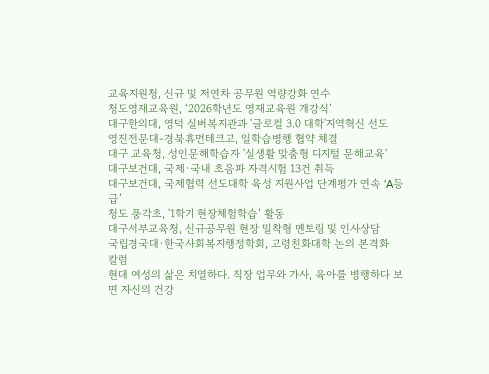교육지원청, 신규 및 저연차 공무원 역량강화 연수
청도영재교육원, ‘2026학년도 영재교육원 개강식’
대구한의대, 영덕 실버복지관과 '글로컬 3.0 대학'지역혁신 선도
영진전문대-경북휴먼테크고, 일학습병행 협약 체결
대구 교육청, 성인문해학습자 '실생활 맞춤형 디지털 문해교육'
대구보건대, 국제·국내 초음파 자격시험 13건 취득
대구보건대, 국제협력 선도대학 육성 지원사업 단계평가 연속 ‘A등급’
청도 풍각초, '1학기 현장체험학습’ 활동
대구서부교육청, 신규공무원 현장 밀착형 멘토링 및 인사상담
국립경국대·한국사회복지행정학회, 고령친화대학 논의 본격화
칼럼
현대 여성의 삶은 치열하다. 직장 업무와 가사, 육아를 병행하다 보면 자신의 건강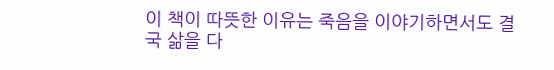이 책이 따뜻한 이유는 죽음을 이야기하면서도 결국 삶을 다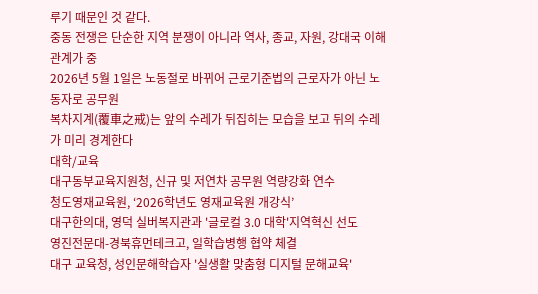루기 때문인 것 같다.
중동 전쟁은 단순한 지역 분쟁이 아니라 역사, 종교, 자원, 강대국 이해관계가 중
2026년 5월 1일은 노동절로 바뀌어 근로기준법의 근로자가 아닌 노동자로 공무원
복차지계(覆車之戒)는 앞의 수레가 뒤집히는 모습을 보고 뒤의 수레가 미리 경계한다
대학/교육
대구동부교육지원청, 신규 및 저연차 공무원 역량강화 연수
청도영재교육원, ‘2026학년도 영재교육원 개강식’
대구한의대, 영덕 실버복지관과 '글로컬 3.0 대학'지역혁신 선도
영진전문대-경북휴먼테크고, 일학습병행 협약 체결
대구 교육청, 성인문해학습자 '실생활 맞춤형 디지털 문해교육'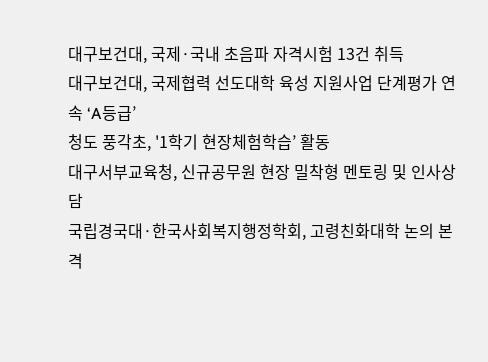대구보건대, 국제·국내 초음파 자격시험 13건 취득
대구보건대, 국제협력 선도대학 육성 지원사업 단계평가 연속 ‘A등급’
청도 풍각초, '1학기 현장체험학습’ 활동
대구서부교육청, 신규공무원 현장 밀착형 멘토링 및 인사상담
국립경국대·한국사회복지행정학회, 고령친화대학 논의 본격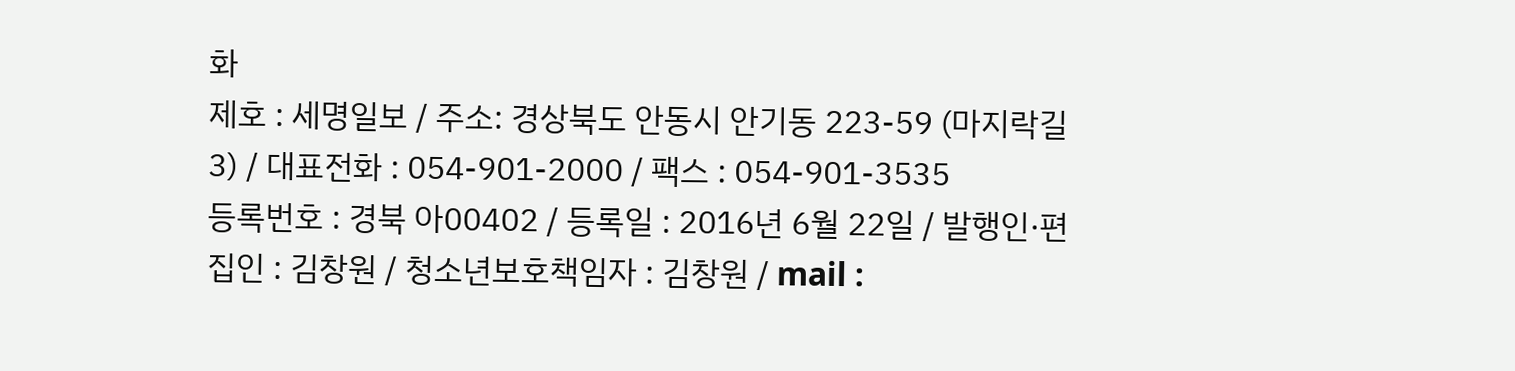화
제호 : 세명일보 / 주소: 경상북도 안동시 안기동 223-59 (마지락길 3) / 대표전화 : 054-901-2000 / 팩스 : 054-901-3535
등록번호 : 경북 아00402 / 등록일 : 2016년 6월 22일 / 발행인·편집인 : 김창원 / 청소년보호책임자 : 김창원 / mail :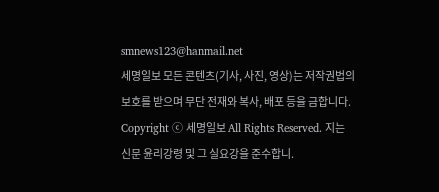smnews123@hanmail.net
세명일보 모든 콘텐츠(기사, 사진, 영상)는 저작권법의 보호를 받으며 무단 전재와 복사, 배포 등을 금합니다.
Copyright ⓒ 세명일보 All Rights Reserved. 지는 신문 윤리강령 및 그 실요강을 준수합니.